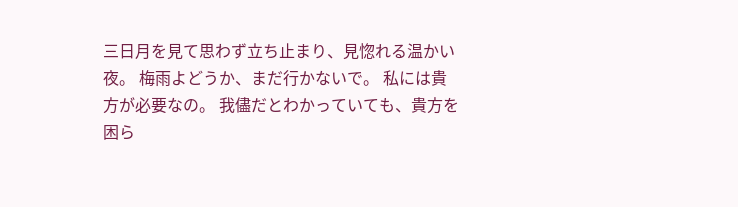三日月を見て思わず立ち止まり、見惚れる温かい夜。 梅雨よどうか、まだ行かないで。 私には貴方が必要なの。 我儘だとわかっていても、貴方を困ら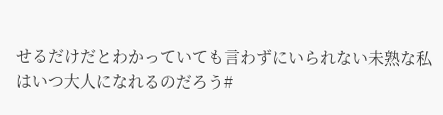せるだけだとわかっていても言わずにいられない未熟な私はいつ大人になれるのだろう#